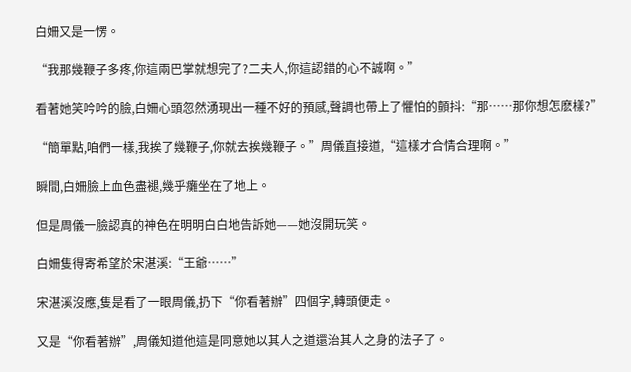白姍又是一愣。

“我那幾鞭子多疼,你這兩巴掌就想完了?二夫人,你這認錯的心不誠啊。”

看著她笑吟吟的臉,白姍心頭忽然湧現出一種不好的預感,聲調也帶上了懼怕的顫抖:“那……那你想怎麽樣?”

“簡單點,咱們一樣,我挨了幾鞭子,你就去挨幾鞭子。”周儀直接道,“這樣才合情合理啊。”

瞬間,白姍臉上血色盡褪,幾乎癱坐在了地上。

但是周儀一臉認真的神色在明明白白地告訴她——她沒開玩笑。

白姍隻得寄希望於宋湛溪:“王爺……”

宋湛溪沒應,隻是看了一眼周儀,扔下“你看著辦”四個字,轉頭便走。

又是“你看著辦”,周儀知道他這是同意她以其人之道還治其人之身的法子了。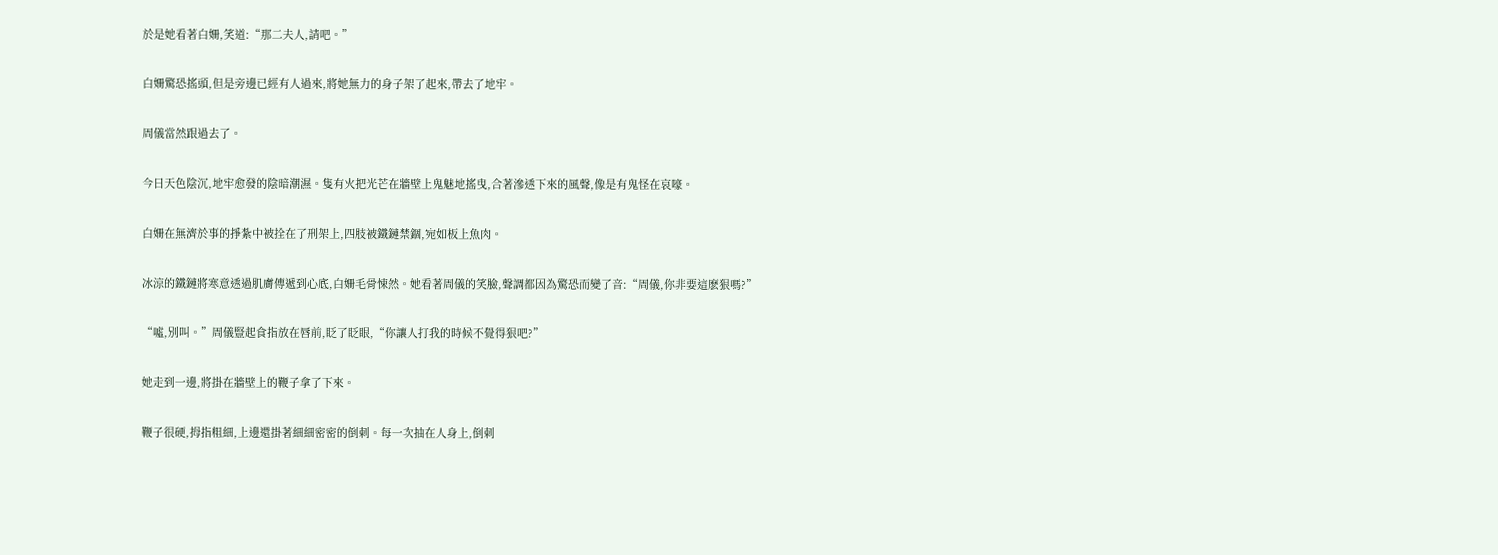於是她看著白姍,笑道:“那二夫人,請吧。”

白姍驚恐搖頭,但是旁邊已經有人過來,將她無力的身子架了起來,帶去了地牢。

周儀當然跟過去了。

今日天色陰沉,地牢愈發的陰暗潮濕。隻有火把光芒在牆壁上鬼魅地搖曳,合著滲透下來的風聲,像是有鬼怪在哀嚎。

白姍在無濟於事的掙紮中被拴在了刑架上,四肢被鐵鏈禁錮,宛如板上魚肉。

冰涼的鐵鏈將寒意透過肌膚傳遞到心底,白姍毛骨悚然。她看著周儀的笑臉,聲調都因為驚恐而變了音:“周儀,你非要這麽狠嗎?”

“噓,別叫。”周儀豎起食指放在唇前,眨了眨眼,“你讓人打我的時候不覺得狠吧?”

她走到一邊,將掛在牆壁上的鞭子拿了下來。

鞭子很硬,拇指粗細,上邊還掛著細細密密的倒刺。每一次抽在人身上,倒刺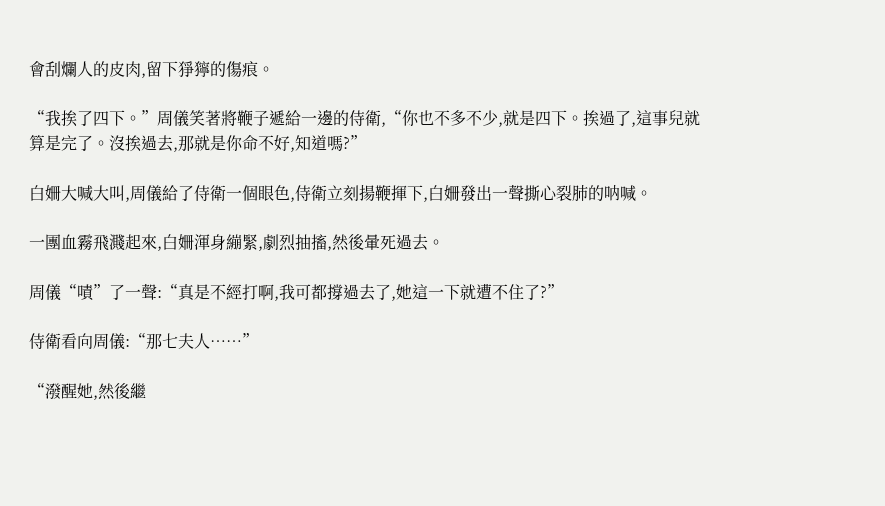會刮爛人的皮肉,留下猙獰的傷痕。

“我挨了四下。”周儀笑著將鞭子遞給一邊的侍衛,“你也不多不少,就是四下。挨過了,這事兒就算是完了。沒挨過去,那就是你命不好,知道嗎?”

白姍大喊大叫,周儀給了侍衛一個眼色,侍衛立刻揚鞭揮下,白姍發出一聲撕心裂肺的呐喊。

一團血霧飛濺起來,白姍渾身繃緊,劇烈抽搐,然後暈死過去。

周儀“嘖”了一聲:“真是不經打啊,我可都撐過去了,她這一下就遭不住了?”

侍衛看向周儀:“那七夫人……”

“潑醒她,然後繼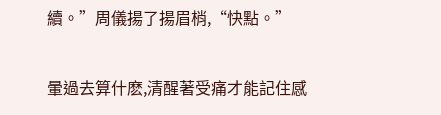續。”周儀揚了揚眉梢,“快點。”

暈過去算什麽,清醒著受痛才能記住感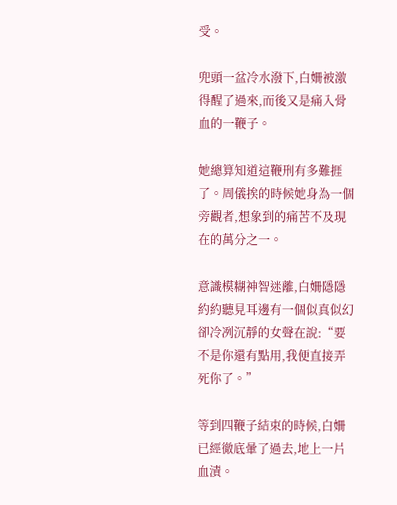受。

兜頭一盆冷水潑下,白姍被激得醒了過來,而後又是痛入骨血的一鞭子。

她總算知道這鞭刑有多難捱了。周儀挨的時候她身為一個旁觀者,想象到的痛苦不及現在的萬分之一。

意識模糊神智迷離,白姍隱隱約約聽見耳邊有一個似真似幻卻冷冽沉靜的女聲在說:“要不是你還有點用,我便直接弄死你了。”

等到四鞭子結束的時候,白姍已經徹底暈了過去,地上一片血漬。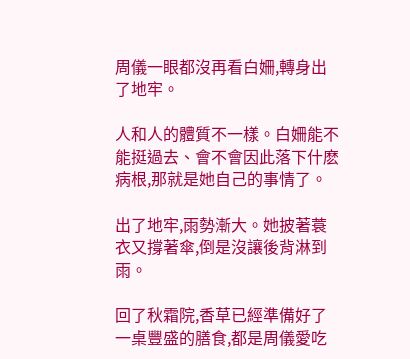周儀一眼都沒再看白姍,轉身出了地牢。

人和人的體質不一樣。白姍能不能挺過去、會不會因此落下什麽病根,那就是她自己的事情了。

出了地牢,雨勢漸大。她披著蓑衣又撐著傘,倒是沒讓後背淋到雨。

回了秋霜院,香草已經準備好了一桌豐盛的膳食,都是周儀愛吃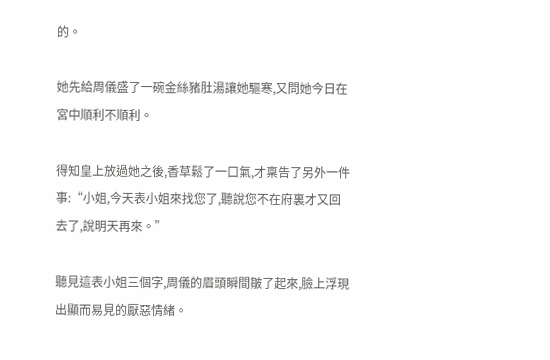的。

她先給周儀盛了一碗金絲豬肚湯讓她驅寒,又問她今日在宮中順利不順利。

得知皇上放過她之後,香草鬆了一口氣,才稟告了另外一件事:“小姐,今天表小姐來找您了,聽說您不在府裏才又回去了,說明天再來。”

聽見這表小姐三個字,周儀的眉頭瞬間皺了起來,臉上浮現出顯而易見的厭惡情緒。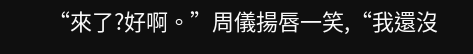“來了?好啊。”周儀揚唇一笑,“我還沒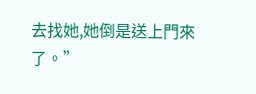去找她,她倒是送上門來了。”